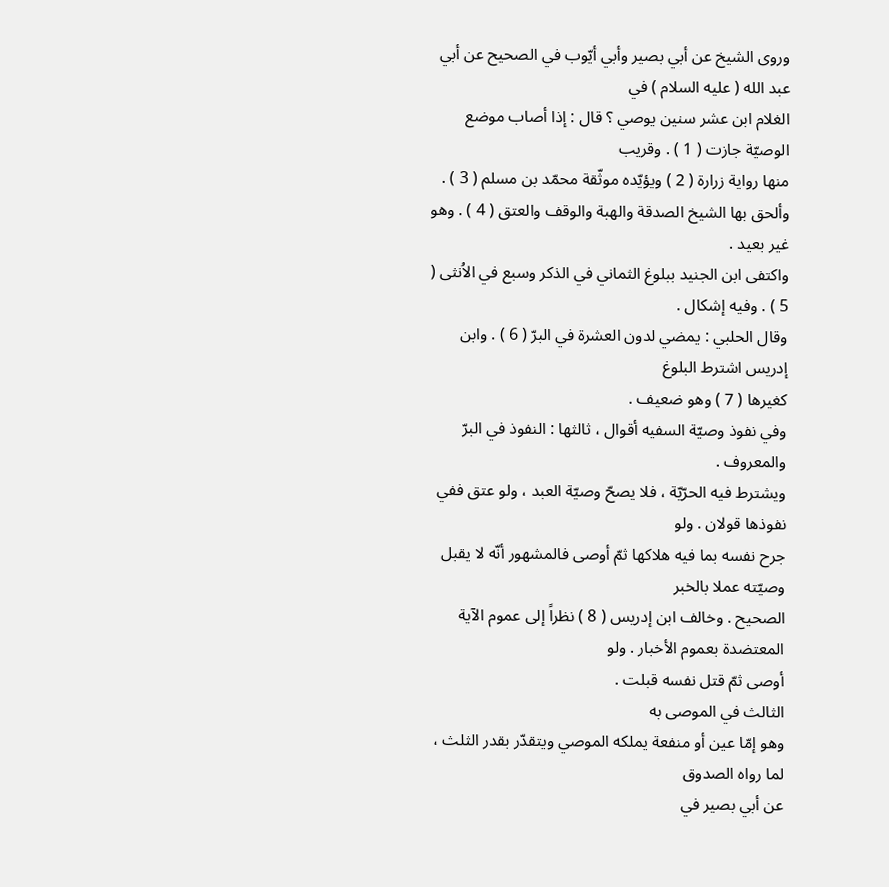وروى الشيخ عن أبي بصير وأبي أيّوب في الصحيح عن أبي عبد الله ( عليه السلام ) في
الغلام ابن عشر سنين يوصي ؟ قال : إذا أصاب موضع الوصيّة جازت ( 1 ) . وقريب
منها رواية زرارة ( 2 ) ويؤيّده موثّقة محمّد بن مسلم ( 3 ) .
وألحق بها الشيخ الصدقة والهبة والوقف والعتق ( 4 ) . وهو غير بعيد .
واكتفى ابن الجنيد ببلوغ الثماني في الذكر وسبع في الاُنثى ( 5 ) . وفيه إشكال .
وقال الحلبي : يمضي لدون العشرة في البرّ ( 6 ) . وابن إدريس اشترط البلوغ
كغيرها ( 7 ) وهو ضعيف .
وفي نفوذ وصيّة السفيه أقوال ، ثالثها : النفوذ في البرّ والمعروف .
ويشترط فيه الحرّيّة ، فلا يصحّ وصيّة العبد ، ولو عتق ففي نفوذها قولان . ولو
جرح نفسه بما فيه هلاكها ثمّ أوصى فالمشهور أنّه لا يقبل وصيّته عملا بالخبر
الصحيح . وخالف ابن إدريس ( 8 ) نظراً إلى عموم الآية المعتضدة بعموم الأخبار . ولو
أوصى ثمّ قتل نفسه قبلت .
الثالث في الموصى به
وهو إمّا عين أو منفعة يملكه الموصي ويتقدّر بقدر الثلث ، لما رواه الصدوق
عن أبي بصير في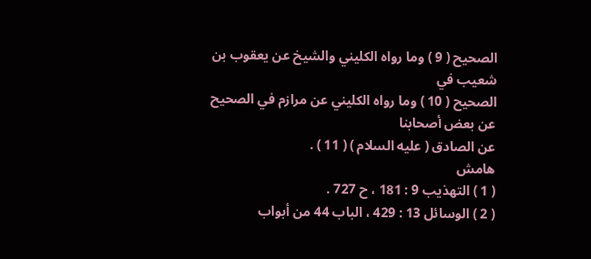الصحيح ( 9 ) وما رواه الكليني والشيخ عن يعقوب بن شعيب في
الصحيح ( 10 ) وما رواه الكليني عن مرازم في الصحيح عن بعض أصحابنا
عن الصادق ( عليه السلام ) ( 11 ) .
هامش
( 1 ) التهذيب 9 : 181 ، ح 727 .
( 2 ) الوسائل 13 : 429 ، الباب 44 من أبواب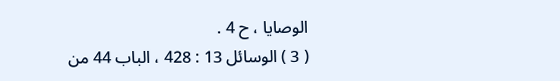الوصايا ، ح 4 .
( 3 ) الوسائل 13 : 428 ، الباب 44 من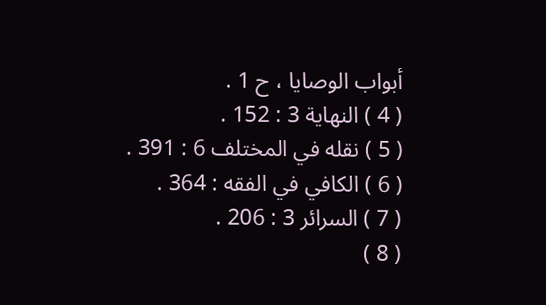أبواب الوصايا ، ح 1 .
( 4 ) النهاية 3 : 152 .
( 5 ) نقله في المختلف 6 : 391 .
( 6 ) الكافي في الفقه : 364 .
( 7 ) السرائر 3 : 206 .
( 8 )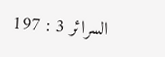السرائر 3 : 197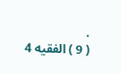.
( 9 ) الفقيه 4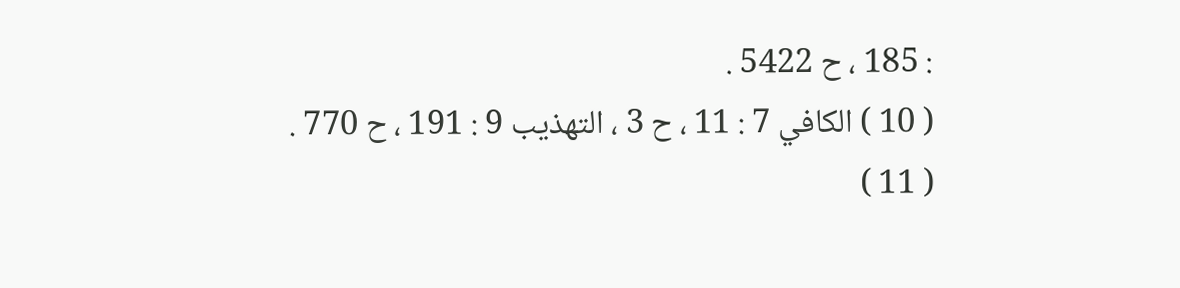: 185 ، ح 5422 .
( 10 ) الكافي 7 : 11 ، ح 3 ، التهذيب 9 : 191 ، ح 770 .
( 11 )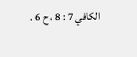الكافي 7 : 8 ، ح 6 .